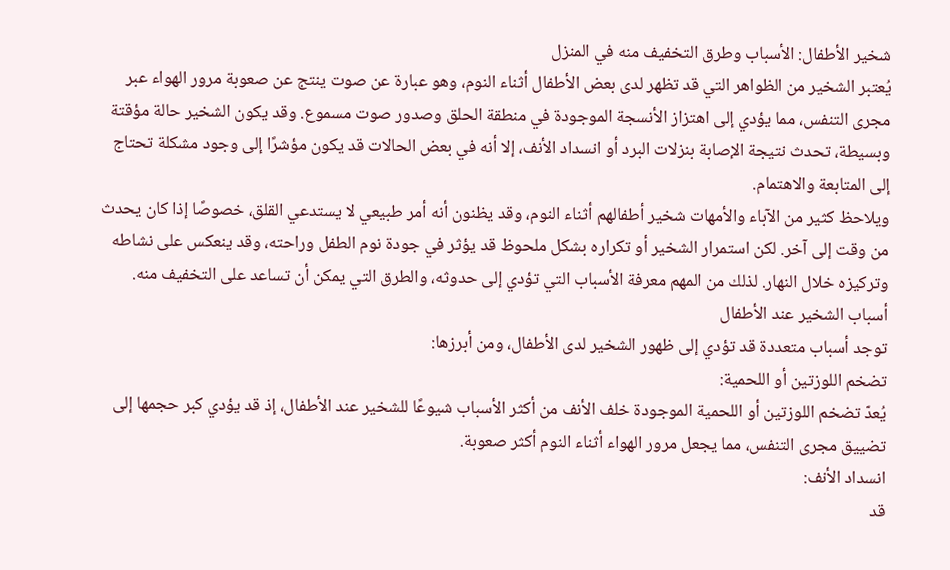شخير الأطفال: الأسباب وطرق التخفيف منه في المنزل
يُعتبر الشخير من الظواهر التي قد تظهر لدى بعض الأطفال أثناء النوم، وهو عبارة عن صوت ينتج عن صعوبة مرور الهواء عبر مجرى التنفس، مما يؤدي إلى اهتزاز الأنسجة الموجودة في منطقة الحلق وصدور صوت مسموع. وقد يكون الشخير حالة مؤقتة وبسيطة، تحدث نتيجة الإصابة بنزلات البرد أو انسداد الأنف، إلا أنه في بعض الحالات قد يكون مؤشرًا إلى وجود مشكلة تحتاج إلى المتابعة والاهتمام.
ويلاحظ كثير من الآباء والأمهات شخير أطفالهم أثناء النوم، وقد يظنون أنه أمر طبيعي لا يستدعي القلق، خصوصًا إذا كان يحدث من وقت إلى آخر. لكن استمرار الشخير أو تكراره بشكل ملحوظ قد يؤثر في جودة نوم الطفل وراحته، وقد ينعكس على نشاطه وتركيزه خلال النهار. لذلك من المهم معرفة الأسباب التي تؤدي إلى حدوثه، والطرق التي يمكن أن تساعد على التخفيف منه.
أسباب الشخير عند الأطفال
توجد أسباب متعددة قد تؤدي إلى ظهور الشخير لدى الأطفال، ومن أبرزها:
تضخم اللوزتين أو اللحمية:
يُعدّ تضخم اللوزتين أو اللحمية الموجودة خلف الأنف من أكثر الأسباب شيوعًا للشخير عند الأطفال، إذ قد يؤدي كبر حجمها إلى تضييق مجرى التنفس، مما يجعل مرور الهواء أثناء النوم أكثر صعوبة.
انسداد الأنف:
قد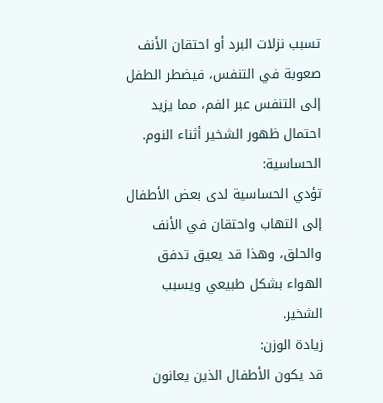تسبب نزلات البرد أو احتقان الأنف صعوبة في التنفس، فيضطر الطفل إلى التنفس عبر الفم، مما يزيد احتمال ظهور الشخير أثناء النوم.
الحساسية:
تؤدي الحساسية لدى بعض الأطفال إلى التهاب واحتقان في الأنف والحلق، وهذا قد يعيق تدفق الهواء بشكل طبيعي ويسبب الشخير.
زيادة الوزن:
قد يكون الأطفال الذين يعانون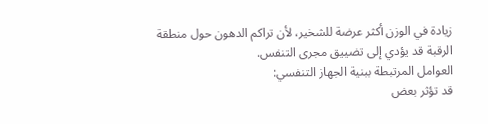زيادة في الوزن أكثر عرضة للشخير، لأن تراكم الدهون حول منطقة الرقبة قد يؤدي إلى تضييق مجرى التنفس.
العوامل المرتبطة ببنية الجهاز التنفسي:
قد تؤثر بعض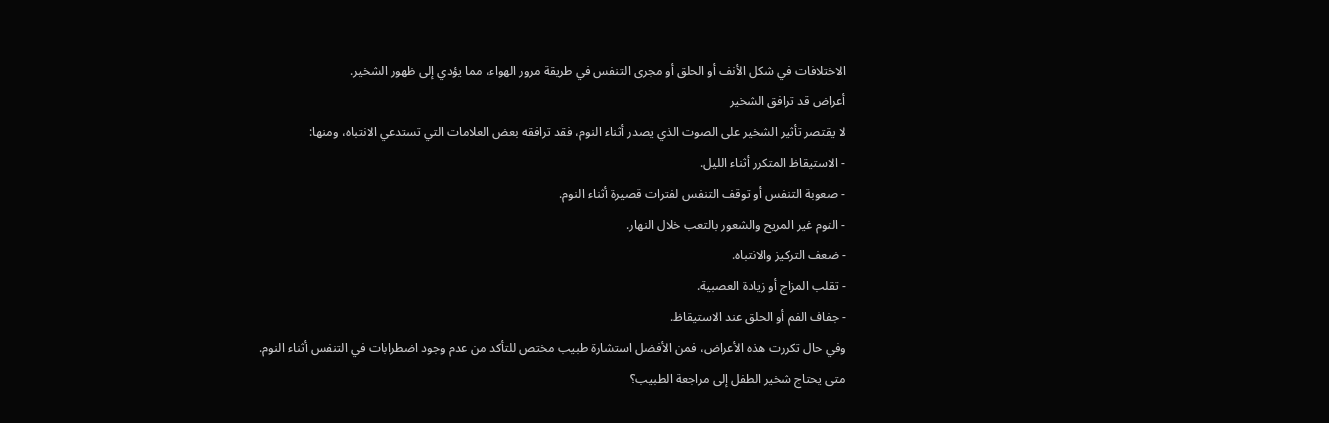الاختلافات في شكل الأنف أو الحلق أو مجرى التنفس في طريقة مرور الهواء، مما يؤدي إلى ظهور الشخير.
أعراض قد ترافق الشخير
لا يقتصر تأثير الشخير على الصوت الذي يصدر أثناء النوم، فقد ترافقه بعض العلامات التي تستدعي الانتباه، ومنها:
- الاستيقاظ المتكرر أثناء الليل.
- صعوبة التنفس أو توقف التنفس لفترات قصيرة أثناء النوم.
- النوم غير المريح والشعور بالتعب خلال النهار.
- ضعف التركيز والانتباه.
- تقلب المزاج أو زيادة العصبية.
- جفاف الفم أو الحلق عند الاستيقاظ.
وفي حال تكررت هذه الأعراض، فمن الأفضل استشارة طبيب مختص للتأكد من عدم وجود اضطرابات في التنفس أثناء النوم.
متى يحتاج شخير الطفل إلى مراجعة الطبيب؟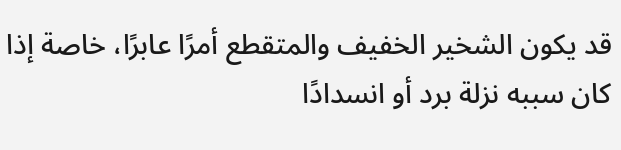قد يكون الشخير الخفيف والمتقطع أمرًا عابرًا، خاصة إذا كان سببه نزلة برد أو انسدادًا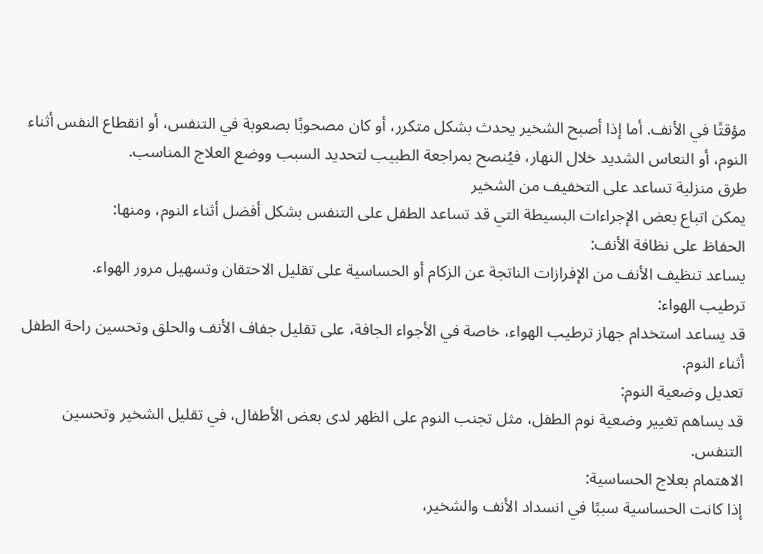مؤقتًا في الأنف. أما إذا أصبح الشخير يحدث بشكل متكرر، أو كان مصحوبًا بصعوبة في التنفس، أو انقطاع النفس أثناء النوم، أو النعاس الشديد خلال النهار، فيُنصح بمراجعة الطبيب لتحديد السبب ووضع العلاج المناسب.
طرق منزلية تساعد على التخفيف من الشخير
يمكن اتباع بعض الإجراءات البسيطة التي قد تساعد الطفل على التنفس بشكل أفضل أثناء النوم، ومنها:
الحفاظ على نظافة الأنف:
يساعد تنظيف الأنف من الإفرازات الناتجة عن الزكام أو الحساسية على تقليل الاحتقان وتسهيل مرور الهواء.
ترطيب الهواء:
قد يساعد استخدام جهاز ترطيب الهواء، خاصة في الأجواء الجافة، على تقليل جفاف الأنف والحلق وتحسين راحة الطفل أثناء النوم.
تعديل وضعية النوم:
قد يساهم تغيير وضعية نوم الطفل، مثل تجنب النوم على الظهر لدى بعض الأطفال، في تقليل الشخير وتحسين التنفس.
الاهتمام بعلاج الحساسية:
إذا كانت الحساسية سببًا في انسداد الأنف والشخير،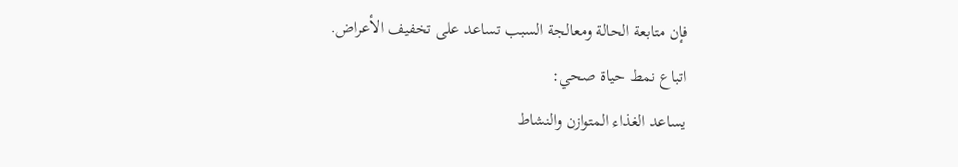فإن متابعة الحالة ومعالجة السبب تساعد على تخفيف الأعراض.
اتباع نمط حياة صحي:
يساعد الغذاء المتوازن والنشاط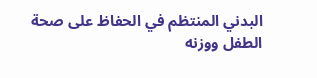البدني المنتظم في الحفاظ على صحة الطفل ووزنه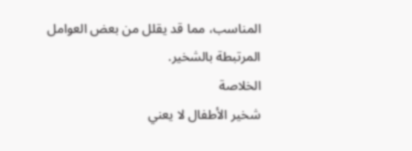المناسب، مما قد يقلل من بعض العوامل المرتبطة بالشخير.
الخلاصة
شخير الأطفال لا يعني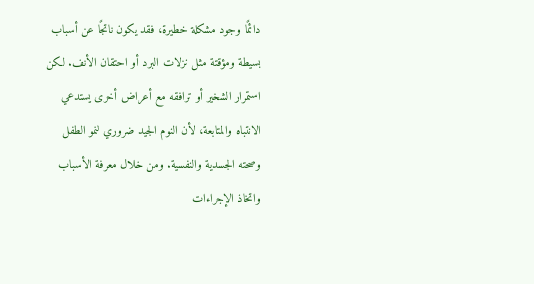دائمًا وجود مشكلة خطيرة، فقد يكون ناتجًا عن أسباب بسيطة ومؤقتة مثل نزلات البرد أو احتقان الأنف. لكن استمرار الشخير أو ترافقه مع أعراض أخرى يستدعي الانتباه والمتابعة، لأن النوم الجيد ضروري لنمو الطفل وصحته الجسدية والنفسية. ومن خلال معرفة الأسباب واتخاذ الإجراءات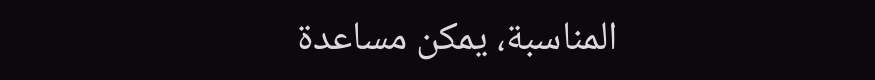المناسبة، يمكن مساعدة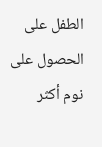الطفل على الحصول على نوم أكثر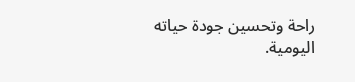راحة وتحسين جودة حياته اليومية.